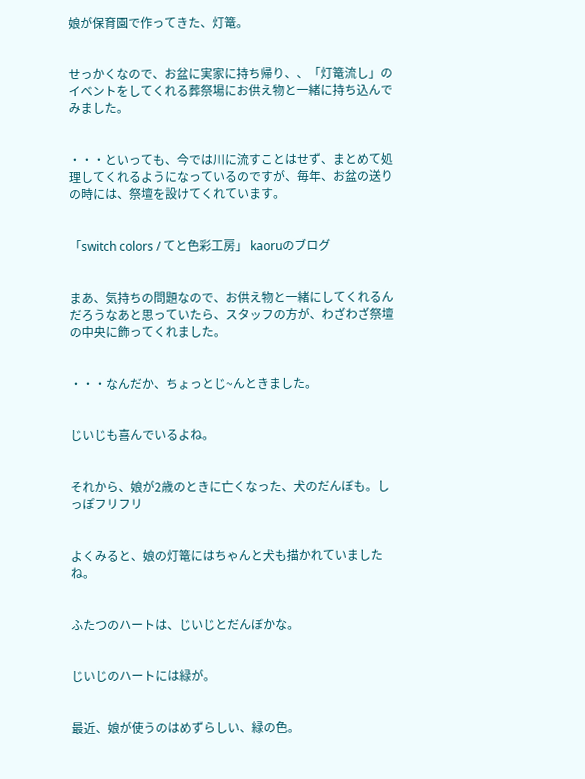娘が保育園で作ってきた、灯篭。


せっかくなので、お盆に実家に持ち帰り、、「灯篭流し」のイベントをしてくれる葬祭場にお供え物と一緒に持ち込んでみました。


・・・といっても、今では川に流すことはせず、まとめて処理してくれるようになっているのですが、毎年、お盆の送りの時には、祭壇を設けてくれています。


「switch colors / てと色彩工房」 kaoruのブログ


まあ、気持ちの問題なので、お供え物と一緒にしてくれるんだろうなあと思っていたら、スタッフの方が、わざわざ祭壇の中央に飾ってくれました。


・・・なんだか、ちょっとじ~んときました。


じいじも喜んでいるよね。


それから、娘が2歳のときに亡くなった、犬のだんぼも。しっぽフリフリ


よくみると、娘の灯篭にはちゃんと犬も描かれていましたね。


ふたつのハートは、じいじとだんぼかな。


じいじのハートには緑が。


最近、娘が使うのはめずらしい、緑の色。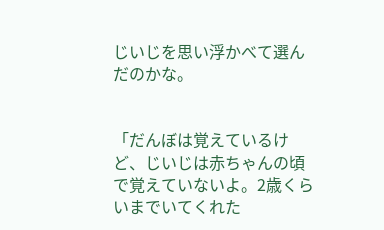じいじを思い浮かべて選んだのかな。


「だんぼは覚えているけど、じいじは赤ちゃんの頃で覚えていないよ。2歳くらいまでいてくれた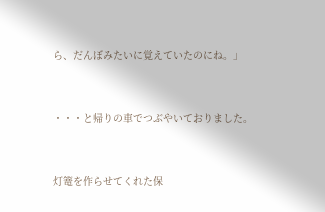ら、だんぼみたいに覚えていたのにね。」


・・・と帰りの車でつぶやいておりました。


灯篭を作らせてくれた保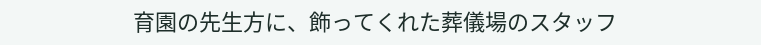育園の先生方に、飾ってくれた葬儀場のスタッフ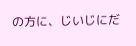の方に、じいじにだ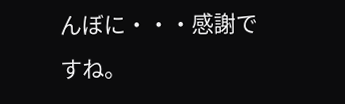んぼに・・・感謝ですね。